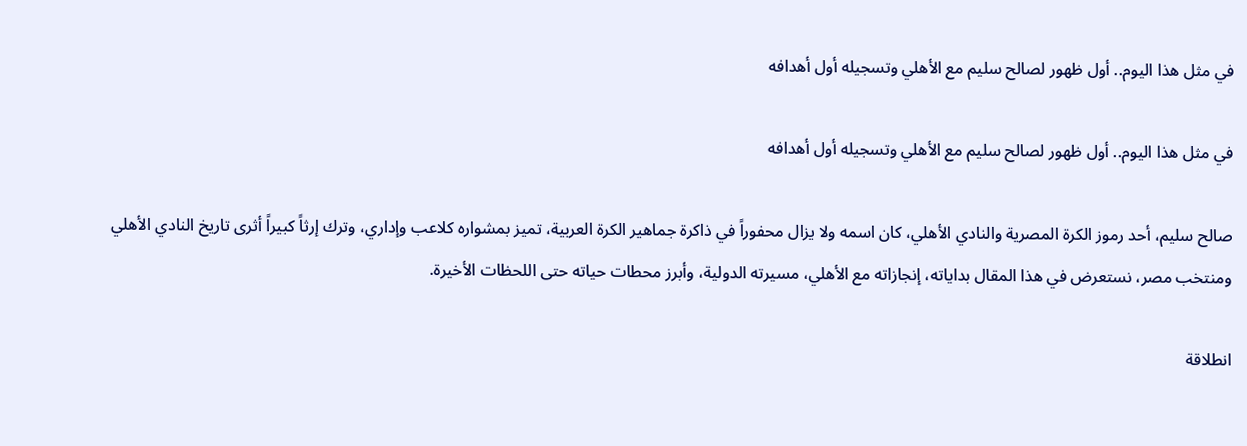في مثل هذا اليوم.. أول ظهور لصالح سليم مع الأهلي وتسجيله أول أهدافه

في مثل هذا اليوم.. أول ظهور لصالح سليم مع الأهلي وتسجيله أول أهدافه

صالح سليم، أحد رموز الكرة المصرية والنادي الأهلي، كان اسمه ولا يزال محفوراً في ذاكرة جماهير الكرة العربية، تميز بمشواره كلاعب وإداري، وترك إرثاً كبيراً أثرى تاريخ النادي الأهلي ومنتخب مصر، نستعرض في هذا المقال بداياته، إنجازاته مع الأهلي، مسيرته الدولية، وأبرز محطات حياته حتى اللحظات الأخيرة.

انطلاقة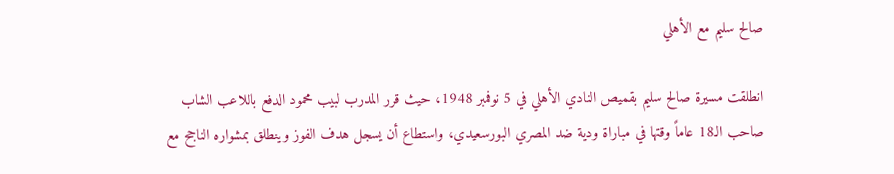صالح سليم مع الأهلي

انطلقت مسيرة صالح سليم بقميص النادي الأهلي في 5 نوفمبر 1948، حيث قرر المدرب لبيب محمود الدفع باللاعب الشاب صاحب الـ18 عاماً وقتها في مباراة ودية ضد المصري البورسعيدي، واستطاع أن يسجل هدف الفوز وينطلق بمشواره الناجح مع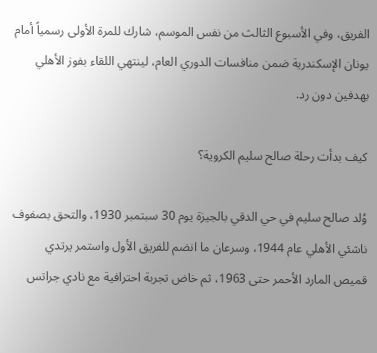الفريق، وفي الأسبوع الثالث من نفس الموسم، شارك للمرة الأولى رسمياً أمام يونان الإسكندرية ضمن منافسات الدوري العام، لينتهي اللقاء بفوز الأهلي بهدفين دون رد.

كيف بدأت رحلة صالح سليم الكروية؟

وُلد صالح سليم في حي الدقي بالجيزة يوم 30 سبتمبر 1930، والتحق بصفوف ناشئي الأهلي عام 1944، وسرعان ما انضم للفريق الأول واستمر يرتدي قميص المارد الأحمر حتى 1963، ثم خاض تجربة احترافية مع نادي جراتس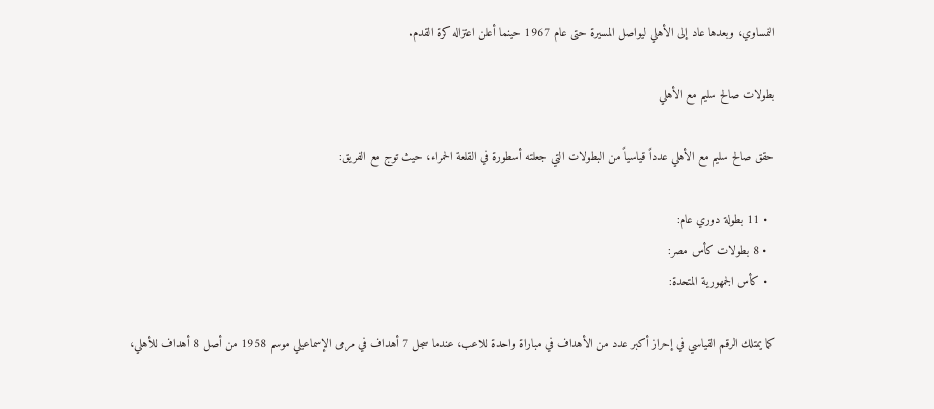النمساوي، وبعدها عاد إلى الأهلي ليواصل المسيرة حتى عام 1967 حينما أعلن اعتزاله كرة القدم.

بطولات صالح سليم مع الأهلي

حقق صالح سليم مع الأهلي عدداً قياسياً من البطولات التي جعلته أسطورة في القلعة الحمراء، حيث توج مع الفريق:

  • 11 بطولة دوري عام:
  • 8 بطولات كأس مصر:
  • كأس الجمهورية المتحدة:

كما يمتلك الرقم القياسي في إحراز أكبر عدد من الأهداف في مباراة واحدة للاعب، عندما سجل 7 أهداف في مرمى الإسماعيلي موسم 1958 من أصل 8 أهداف للأهلي،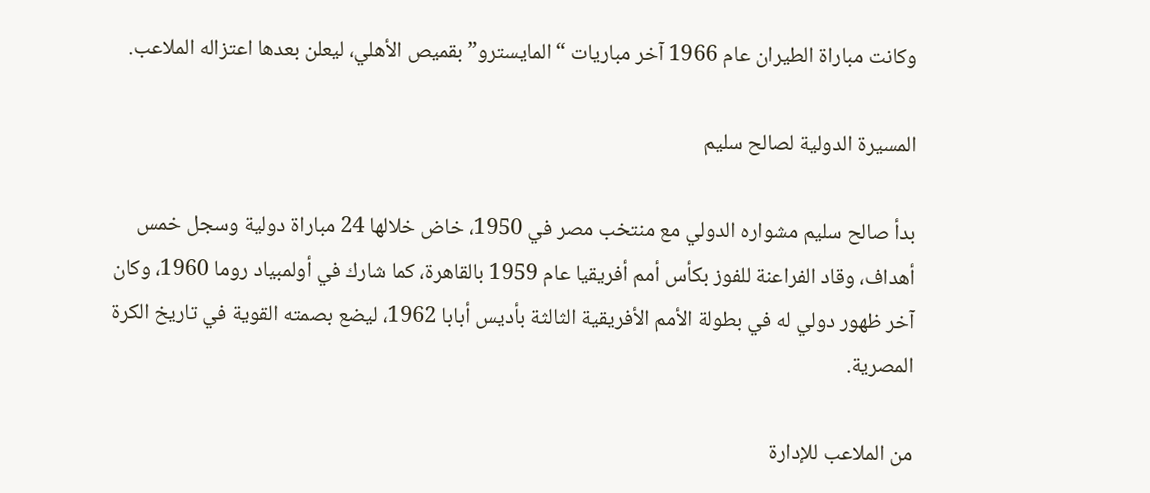وكانت مباراة الطيران عام 1966 آخر مباريات “المايسترو” بقميص الأهلي، ليعلن بعدها اعتزاله الملاعب.

المسيرة الدولية لصالح سليم

بدأ صالح سليم مشواره الدولي مع منتخب مصر في 1950، خاض خلالها 24 مباراة دولية وسجل خمس أهداف، وقاد الفراعنة للفوز بكأس أمم أفريقيا عام 1959 بالقاهرة، كما شارك في أولمبياد روما 1960، وكان آخر ظهور دولي له في بطولة الأمم الأفريقية الثالثة بأديس أبابا 1962، ليضع بصمته القوية في تاريخ الكرة المصرية.

من الملاعب للإدارة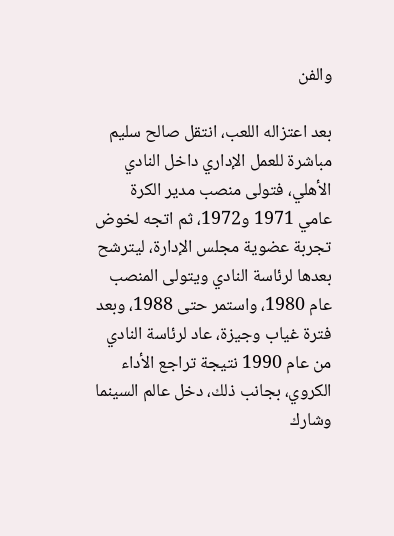والفن

بعد اعتزاله اللعب، انتقل صالح سليم مباشرة للعمل الإداري داخل النادي الأهلي، فتولى منصب مدير الكرة عامي 1971 و1972، ثم اتجه لخوض تجربة عضوية مجلس الإدارة، ليترشح بعدها لرئاسة النادي ويتولى المنصب عام 1980، واستمر حتى 1988، وبعد فترة غياب وجيزة، عاد لرئاسة النادي من عام 1990 نتيجة تراجع الأداء الكروي، بجانب ذلك، دخل عالم السينما وشارك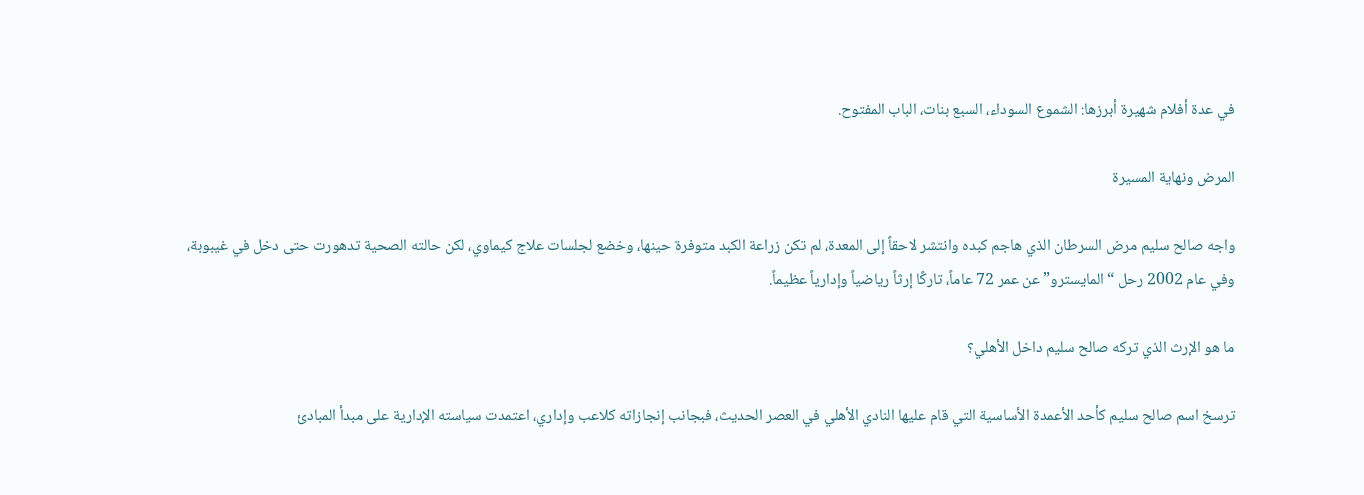في عدة أفلام شهيرة أبرزها: الشموع السوداء، السبع بنات، الباب المفتوح.

المرض ونهاية المسيرة

واجه صالح سليم مرض السرطان الذي هاجم كبده وانتشر لاحقاً إلى المعدة، لم تكن زراعة الكبد متوفرة حينها، وخضع لجلسات علاج كيماوي، لكن حالته الصحية تدهورت حتى دخل في غيبوبة، وفي عام 2002 رحل “المايسترو” عن عمر 72 عاماً، تاركًا إرثاً رياضياً وإدارياً عظيماً.

ما هو الإرث الذي تركه صالح سليم داخل الأهلي؟

ترسخ اسم صالح سليم كأحد الأعمدة الأساسية التي قام عليها النادي الأهلي في العصر الحديث، فبجانب إنجازاته كلاعب وإداري، اعتمدت سياسته الإدارية على مبدأ المبادئ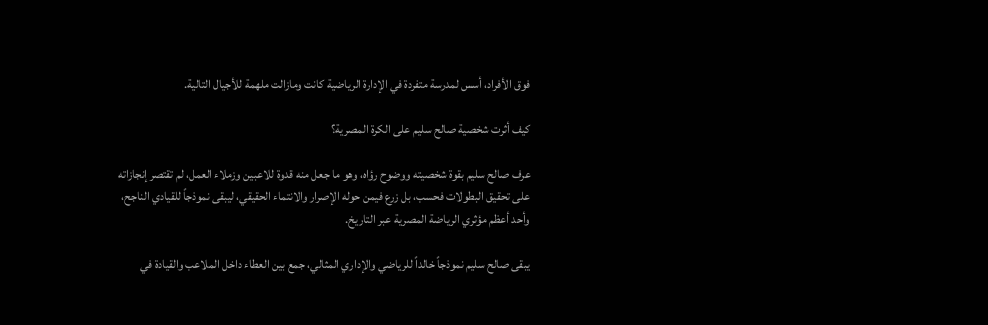فوق الأفراد، أسس لمدرسة متفردة في الإدارة الرياضية كانت ومازالت ملهمة للأجيال التالية.

كيف أثرت شخصية صالح سليم على الكرة المصرية؟

عرف صالح سليم بقوة شخصيته ووضوح رؤاه، وهو ما جعل منه قدوة للاعبين وزملاء العمل، لم تقتصر إنجازاته على تحقيق البطولات فحسب، بل زرع فيمن حوله الإصرار والانتماء الحقيقي، ليبقى نموذجاً للقيادي الناجح، وأحد أعظم مؤثري الرياضة المصرية عبر التاريخ.

يبقى صالح سليم نموذجاً خالداً للرياضي والإداري المثالي، جمع بين العطاء داخل الملاعب والقيادة في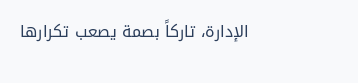الإدارة، تاركاً بصمة يصعب تكرارها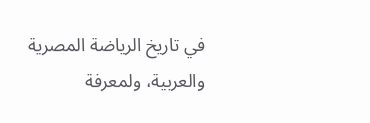في تاريخ الرياضة المصرية والعربية، ولمعرفة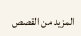المزيد من القصص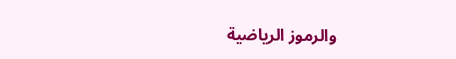والرموز الرياضية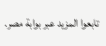تابعوا المزيد عبر بوابة مصر.